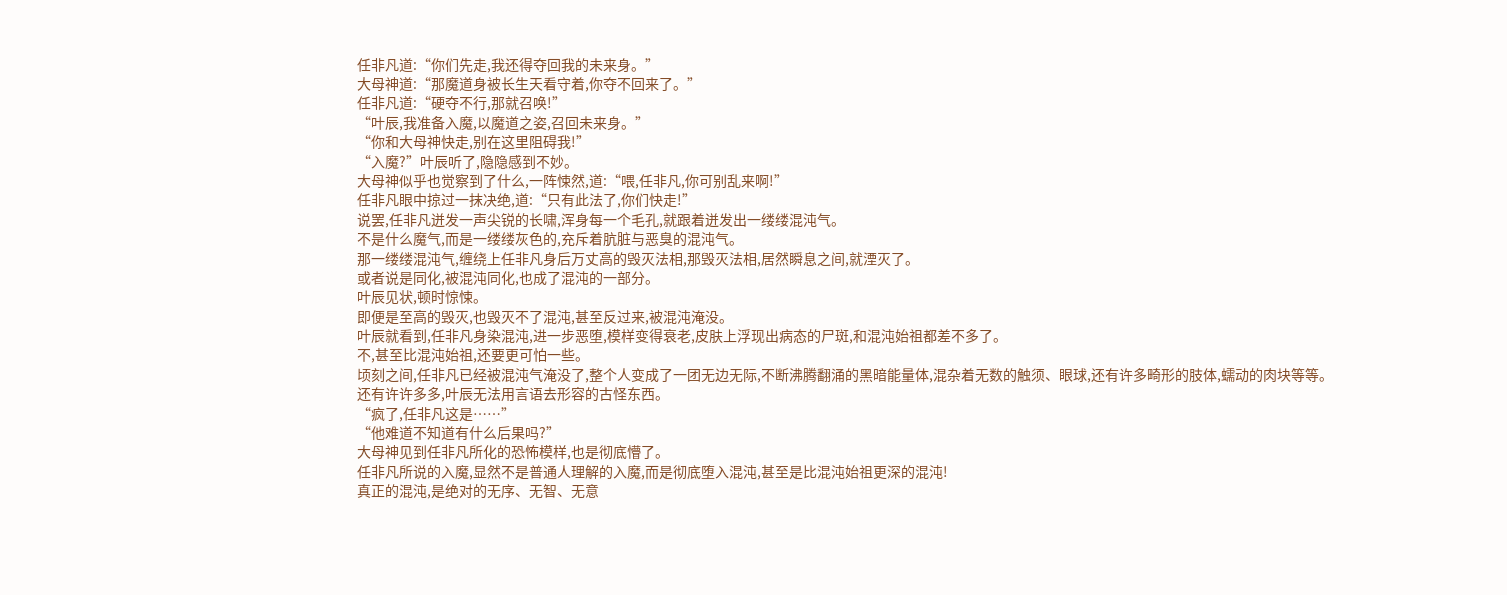任非凡道:“你们先走,我还得夺回我的未来身。”
大母神道:“那魔道身被长生天看守着,你夺不回来了。”
任非凡道:“硬夺不行,那就召唤!”
“叶辰,我准备入魔,以魔道之姿,召回未来身。”
“你和大母神快走,别在这里阻碍我!”
“入魔?”叶辰听了,隐隐感到不妙。
大母神似乎也觉察到了什么,一阵悚然,道:“喂,任非凡,你可别乱来啊!”
任非凡眼中掠过一抹决绝,道:“只有此法了,你们快走!”
说罢,任非凡迸发一声尖锐的长啸,浑身每一个毛孔,就跟着迸发出一缕缕混沌气。
不是什么魔气,而是一缕缕灰色的,充斥着肮脏与恶臭的混沌气。
那一缕缕混沌气,缠绕上任非凡身后万丈高的毁灭法相,那毁灭法相,居然瞬息之间,就湮灭了。
或者说是同化,被混沌同化,也成了混沌的一部分。
叶辰见状,顿时惊悚。
即便是至高的毁灭,也毁灭不了混沌,甚至反过来,被混沌淹没。
叶辰就看到,任非凡身染混沌,进一步恶堕,模样变得衰老,皮肤上浮现出病态的尸斑,和混沌始祖都差不多了。
不,甚至比混沌始祖,还要更可怕一些。
顷刻之间,任非凡已经被混沌气淹没了,整个人变成了一团无边无际,不断沸腾翻涌的黑暗能量体,混杂着无数的触须、眼球,还有许多畸形的肢体,蠕动的肉块等等。
还有许许多多,叶辰无法用言语去形容的古怪东西。
“疯了,任非凡这是……”
“他难道不知道有什么后果吗?”
大母神见到任非凡所化的恐怖模样,也是彻底懵了。
任非凡所说的入魔,显然不是普通人理解的入魔,而是彻底堕入混沌,甚至是比混沌始祖更深的混沌!
真正的混沌,是绝对的无序、无智、无意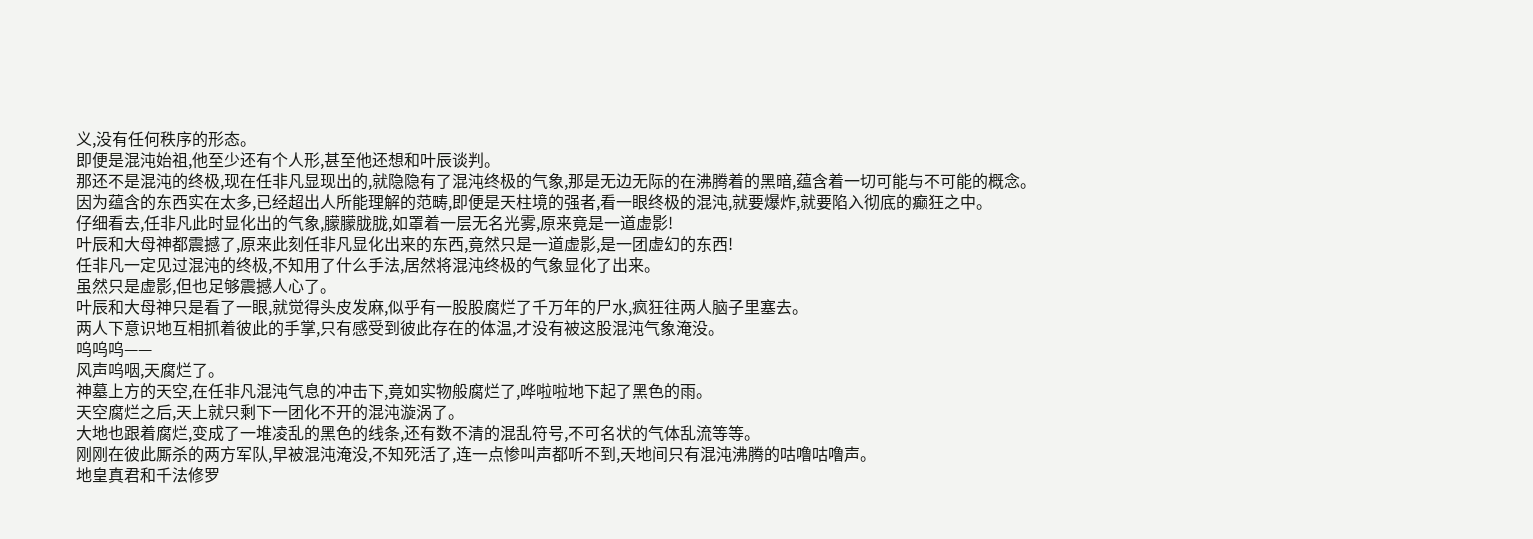义,没有任何秩序的形态。
即便是混沌始祖,他至少还有个人形,甚至他还想和叶辰谈判。
那还不是混沌的终极,现在任非凡显现出的,就隐隐有了混沌终极的气象,那是无边无际的在沸腾着的黑暗,蕴含着一切可能与不可能的概念。
因为蕴含的东西实在太多,已经超出人所能理解的范畴,即便是天柱境的强者,看一眼终极的混沌,就要爆炸,就要陷入彻底的癫狂之中。
仔细看去,任非凡此时显化出的气象,朦朦胧胧,如罩着一层无名光雾,原来竟是一道虚影!
叶辰和大母神都震撼了,原来此刻任非凡显化出来的东西,竟然只是一道虚影,是一团虚幻的东西!
任非凡一定见过混沌的终极,不知用了什么手法,居然将混沌终极的气象显化了出来。
虽然只是虚影,但也足够震撼人心了。
叶辰和大母神只是看了一眼,就觉得头皮发麻,似乎有一股股腐烂了千万年的尸水,疯狂往两人脑子里塞去。
两人下意识地互相抓着彼此的手掌,只有感受到彼此存在的体温,才没有被这股混沌气象淹没。
呜呜呜——
风声呜咽,天腐烂了。
神墓上方的天空,在任非凡混沌气息的冲击下,竟如实物般腐烂了,哗啦啦地下起了黑色的雨。
天空腐烂之后,天上就只剩下一团化不开的混沌漩涡了。
大地也跟着腐烂,变成了一堆凌乱的黑色的线条,还有数不清的混乱符号,不可名状的气体乱流等等。
刚刚在彼此厮杀的两方军队,早被混沌淹没,不知死活了,连一点惨叫声都听不到,天地间只有混沌沸腾的咕噜咕噜声。
地皇真君和千法修罗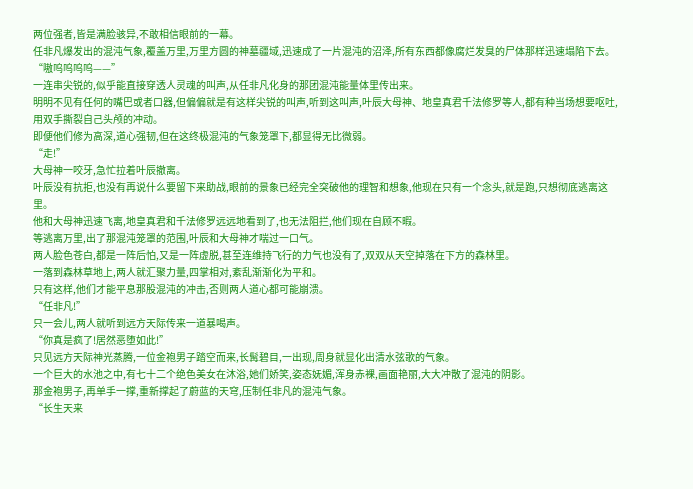两位强者,皆是满脸骇异,不敢相信眼前的一幕。
任非凡爆发出的混沌气象,覆盖万里,万里方圆的神墓疆域,迅速成了一片混沌的沼泽,所有东西都像腐烂发臭的尸体那样迅速塌陷下去。
“嗷呜呜呜呜——”
一连串尖锐的,似乎能直接穿透人灵魂的叫声,从任非凡化身的那团混沌能量体里传出来。
明明不见有任何的嘴巴或者口器,但偏偏就是有这样尖锐的叫声,听到这叫声,叶辰大母神、地皇真君千法修罗等人,都有种当场想要呕吐,用双手撕裂自己头颅的冲动。
即便他们修为高深,道心强韧,但在这终极混沌的气象笼罩下,都显得无比微弱。
“走!”
大母神一咬牙,急忙拉着叶辰撤离。
叶辰没有抗拒,也没有再说什么要留下来助战,眼前的景象已经完全突破他的理智和想象,他现在只有一个念头,就是跑,只想彻底逃离这里。
他和大母神迅速飞离,地皇真君和千法修罗远远地看到了,也无法阻拦,他们现在自顾不暇。
等逃离万里,出了那混沌笼罩的范围,叶辰和大母神才喘过一口气。
两人脸色苍白,都是一阵后怕,又是一阵虚脱,甚至连维持飞行的力气也没有了,双双从天空掉落在下方的森林里。
一落到森林草地上,两人就汇聚力量,四掌相对,紊乱渐渐化为平和。
只有这样,他们才能平息那股混沌的冲击,否则两人道心都可能崩溃。
“任非凡!”
只一会儿,两人就听到远方天际传来一道暴喝声。
“你真是疯了!居然恶堕如此!”
只见远方天际神光蒸腾,一位金袍男子踏空而来,长髯碧目,一出现,周身就显化出清水弦歌的气象。
一个巨大的水池之中,有七十二个绝色美女在沐浴,她们娇笑,姿态妩媚,浑身赤裸,画面艳丽,大大冲散了混沌的阴影。
那金袍男子,再单手一撑,重新撑起了蔚蓝的天穹,压制任非凡的混沌气象。
“长生天来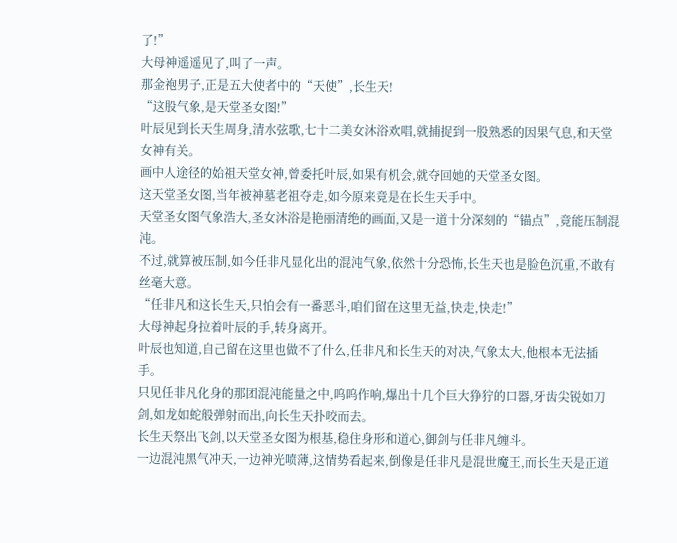了!”
大母神遥遥见了,叫了一声。
那金袍男子,正是五大使者中的“天使”,长生天!
“这股气象,是天堂圣女图!”
叶辰见到长天生周身,清水弦歌,七十二美女沐浴欢唱,就捕捉到一股熟悉的因果气息,和天堂女神有关。
画中人途径的始祖天堂女神,曾委托叶辰,如果有机会,就夺回她的天堂圣女图。
这天堂圣女图,当年被神墓老祖夺走,如今原来竟是在长生天手中。
天堂圣女图气象浩大,圣女沐浴是艳丽清绝的画面,又是一道十分深刻的“锚点”,竟能压制混沌。
不过,就算被压制,如今任非凡显化出的混沌气象,依然十分恐怖,长生天也是脸色沉重,不敢有丝毫大意。
“任非凡和这长生天,只怕会有一番恶斗,咱们留在这里无益,快走,快走!”
大母神起身拉着叶辰的手,转身离开。
叶辰也知道,自己留在这里也做不了什么,任非凡和长生天的对决,气象太大,他根本无法插手。
只见任非凡化身的那团混沌能量之中,呜呜作响,爆出十几个巨大狰狞的口器,牙齿尖锐如刀剑,如龙如蛇般弹射而出,向长生天扑咬而去。
长生天祭出飞剑,以天堂圣女图为根基,稳住身形和道心,御剑与任非凡缠斗。
一边混沌黑气冲天,一边神光喷薄,这情势看起来,倒像是任非凡是混世魔王,而长生天是正道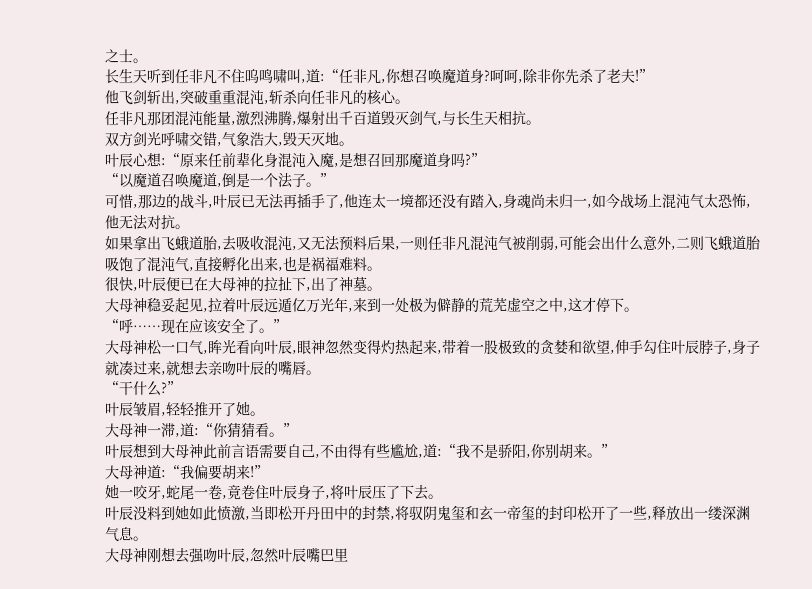之士。
长生天听到任非凡不住呜鸣啸叫,道:“任非凡,你想召唤魔道身?呵呵,除非你先杀了老夫!”
他飞剑斩出,突破重重混沌,斩杀向任非凡的核心。
任非凡那团混沌能量,激烈沸腾,爆射出千百道毁灭剑气,与长生天相抗。
双方剑光呼啸交错,气象浩大,毁天灭地。
叶辰心想:“原来任前辈化身混沌入魔,是想召回那魔道身吗?”
“以魔道召唤魔道,倒是一个法子。”
可惜,那边的战斗,叶辰已无法再插手了,他连太一境都还没有踏入,身魂尚未归一,如今战场上混沌气太恐怖,他无法对抗。
如果拿出飞蛾道胎,去吸收混沌,又无法预料后果,一则任非凡混沌气被削弱,可能会出什么意外,二则飞蛾道胎吸饱了混沌气,直接孵化出来,也是祸福难料。
很快,叶辰便已在大母神的拉扯下,出了神墓。
大母神稳妥起见,拉着叶辰远遁亿万光年,来到一处极为僻静的荒芜虚空之中,这才停下。
“呼……现在应该安全了。”
大母神松一口气,眸光看向叶辰,眼神忽然变得灼热起来,带着一股极致的贪婪和欲望,伸手勾住叶辰脖子,身子就凑过来,就想去亲吻叶辰的嘴唇。
“干什么?”
叶辰皱眉,轻轻推开了她。
大母神一滞,道:“你猜猜看。”
叶辰想到大母神此前言语需要自己,不由得有些尴尬,道:“我不是骄阳,你别胡来。”
大母神道:“我偏要胡来!”
她一咬牙,蛇尾一卷,竟卷住叶辰身子,将叶辰压了下去。
叶辰没料到她如此愤激,当即松开丹田中的封禁,将驭阴鬼玺和玄一帝玺的封印松开了一些,释放出一缕深渊气息。
大母神刚想去强吻叶辰,忽然叶辰嘴巴里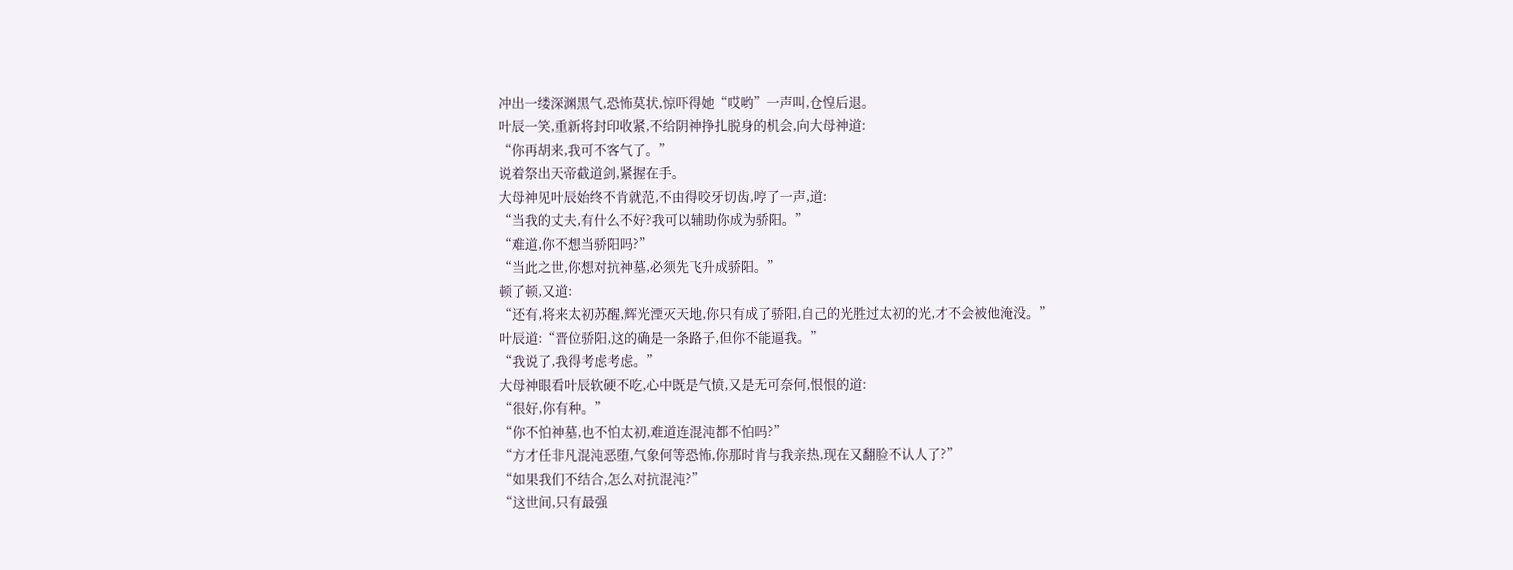冲出一缕深渊黑气,恐怖莫状,惊吓得她“哎哟”一声叫,仓惶后退。
叶辰一笑,重新将封印收紧,不给阴神挣扎脱身的机会,向大母神道:
“你再胡来,我可不客气了。”
说着祭出天帝截道剑,紧握在手。
大母神见叶辰始终不肯就范,不由得咬牙切齿,哼了一声,道:
“当我的丈夫,有什么不好?我可以辅助你成为骄阳。”
“难道,你不想当骄阳吗?”
“当此之世,你想对抗神墓,必须先飞升成骄阳。”
顿了顿,又道:
“还有,将来太初苏醒,辉光湮灭天地,你只有成了骄阳,自己的光胜过太初的光,才不会被他淹没。”
叶辰道:“晋位骄阳,这的确是一条路子,但你不能逼我。”
“我说了,我得考虑考虑。”
大母神眼看叶辰软硬不吃,心中既是气愤,又是无可奈何,恨恨的道:
“很好,你有种。”
“你不怕神墓,也不怕太初,难道连混沌都不怕吗?”
“方才任非凡混沌恶堕,气象何等恐怖,你那时肯与我亲热,现在又翻脸不认人了?”
“如果我们不结合,怎么对抗混沌?”
“这世间,只有最强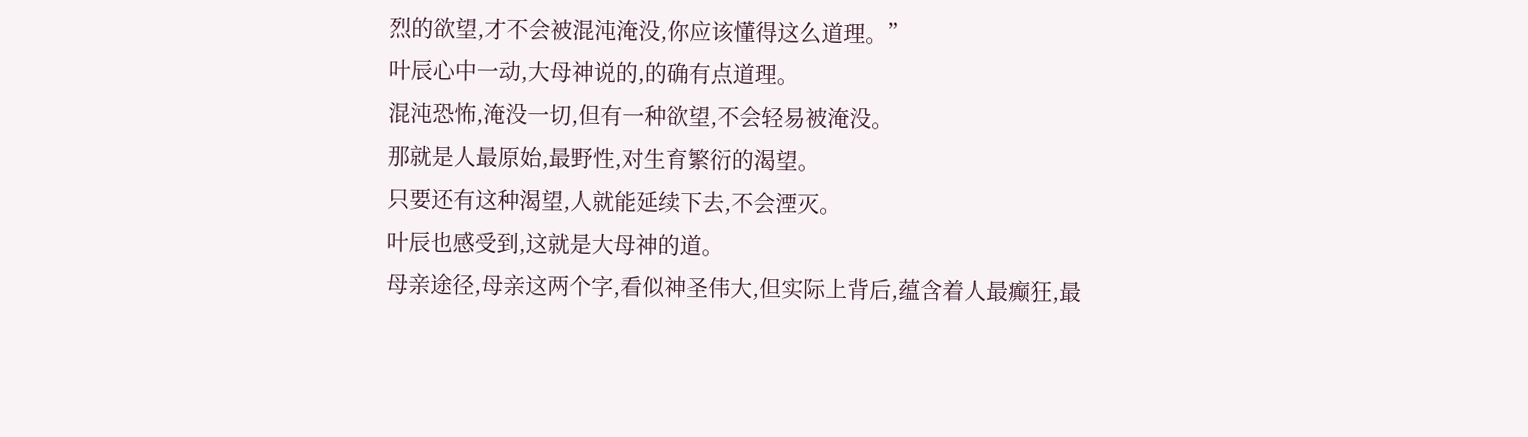烈的欲望,才不会被混沌淹没,你应该懂得这么道理。”
叶辰心中一动,大母神说的,的确有点道理。
混沌恐怖,淹没一切,但有一种欲望,不会轻易被淹没。
那就是人最原始,最野性,对生育繁衍的渴望。
只要还有这种渴望,人就能延续下去,不会湮灭。
叶辰也感受到,这就是大母神的道。
母亲途径,母亲这两个字,看似神圣伟大,但实际上背后,蕴含着人最癫狂,最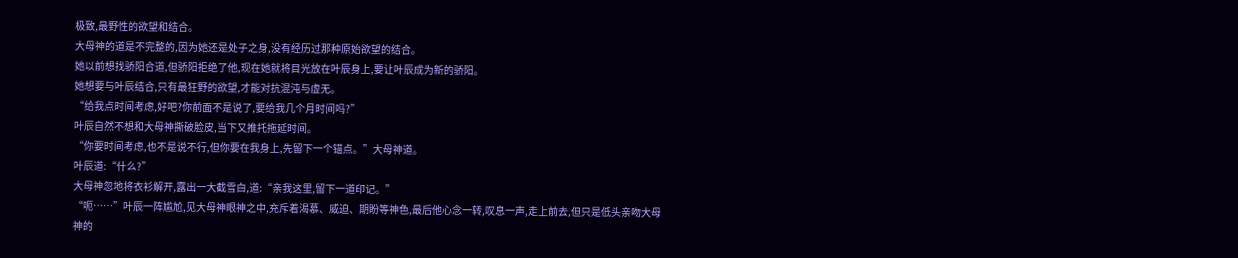极致,最野性的欲望和结合。
大母神的道是不完整的,因为她还是处子之身,没有经历过那种原始欲望的结合。
她以前想找骄阳合道,但骄阳拒绝了他,现在她就将目光放在叶辰身上,要让叶辰成为新的骄阳。
她想要与叶辰结合,只有最狂野的欲望,才能对抗混沌与虚无。
“给我点时间考虑,好吧?你前面不是说了,要给我几个月时间吗?”
叶辰自然不想和大母神撕破脸皮,当下又推托拖延时间。
“你要时间考虑,也不是说不行,但你要在我身上,先留下一个锚点。”大母神道。
叶辰道:“什么?”
大母神忽地将衣衫解开,露出一大截雪白,道:“亲我这里,留下一道印记。”
“呃……”叶辰一阵尴尬,见大母神眼神之中,充斥着渴慕、威迫、期盼等神色,最后他心念一转,叹息一声,走上前去,但只是低头亲吻大母神的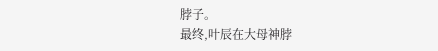脖子。
最终,叶辰在大母神脖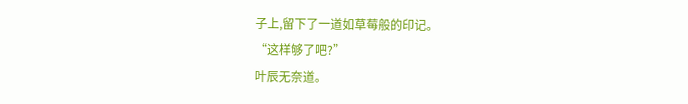子上,留下了一道如草莓般的印记。
“这样够了吧?”
叶辰无奈道。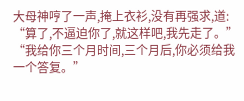大母神哼了一声,掩上衣衫,没有再强求,道:
“算了,不逼迫你了,就这样吧,我先走了。”
“我给你三个月时间,三个月后,你必须给我一个答复。”